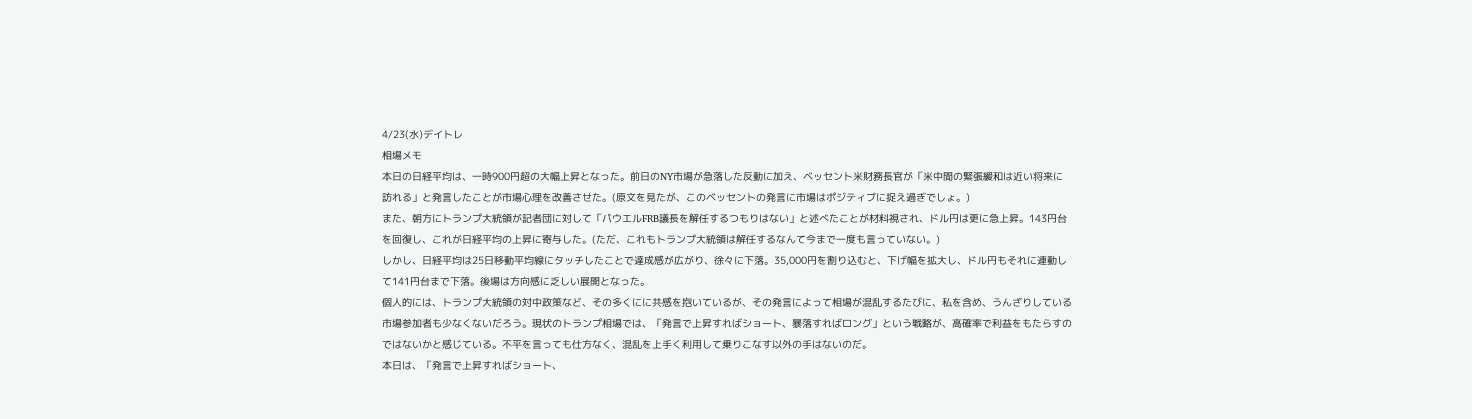4/23(水)デイトレ
相場メモ
本日の日経平均は、一時900円超の大幅上昇となった。前日のNY市場が急落した反動に加え、ベッセント米財務長官が「米中間の緊張緩和は近い将来に訪れる」と発言したことが市場心理を改善させた。(原文を見たが、このベッセントの発言に市場はポジティブに捉え過ぎでしょ。)
また、朝方にトランプ大統領が記者団に対して「パウエルFRB議長を解任するつもりはない」と述べたことが材料視され、ドル円は更に急上昇。143円台を回復し、これが日経平均の上昇に寄与した。(ただ、これもトランプ大統領は解任するなんて今まで一度も言っていない。)
しかし、日経平均は25日移動平均線にタッチしたことで達成感が広がり、徐々に下落。35,000円を割り込むと、下げ幅を拡大し、ドル円もそれに連動して141円台まで下落。後場は方向感に乏しい展開となった。
個人的には、トランプ大統領の対中政策など、その多くにに共感を抱いているが、その発言によって相場が混乱するたびに、私を含め、うんざりしている市場参加者も少なくないだろう。現状のトランプ相場では、「発言で上昇すればショート、暴落すればロング」という戦略が、高確率で利益をもたらすのではないかと感じている。不平を言っても仕方なく、混乱を上手く利用して乗りこなす以外の手はないのだ。
本日は、「発言で上昇すればショート、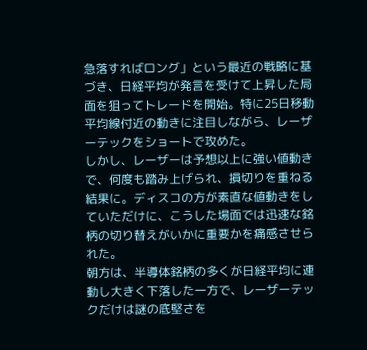急落すればロング」という最近の戦略に基づき、日経平均が発言を受けて上昇した局面を狙ってトレードを開始。特に25日移動平均線付近の動きに注目しながら、レーザーテックをショートで攻めた。
しかし、レーザーは予想以上に強い値動きで、何度も踏み上げられ、損切りを重ねる結果に。ディスコの方が素直な値動きをしていただけに、こうした場面では迅速な銘柄の切り替えがいかに重要かを痛感させられた。
朝方は、半導体銘柄の多くが日経平均に連動し大きく下落した一方で、レーザーテックだけは謎の底堅さを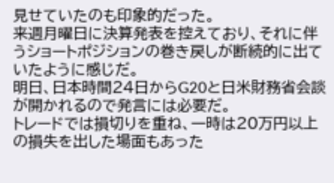見せていたのも印象的だった。
来週月曜日に決算発表を控えており、それに伴うショートポジションの巻き戻しが断続的に出ていたように感じだ。
明日、日本時間24日からG20と日米財務省会談が開かれるので発言には必要だ。
トレードでは損切りを重ね、一時は20万円以上の損失を出した場面もあった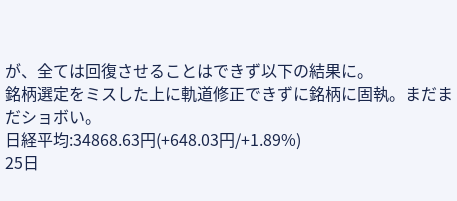が、全ては回復させることはできず以下の結果に。
銘柄選定をミスした上に軌道修正できずに銘柄に固執。まだまだショボい。
日経平均:34868.63円(+648.03円/+1.89%)
25日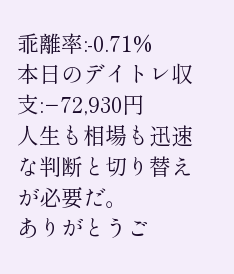乖離率:-0.71%
本日のデイトレ収支:−72,930円
人生も相場も迅速な判断と切り替えが必要だ。
ありがとうご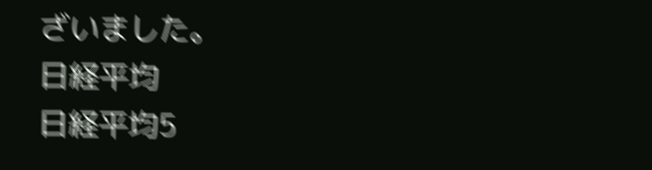ざいました。
日経平均
日経平均5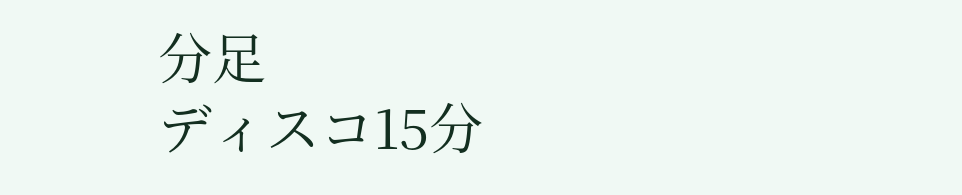分足
ディスコ15分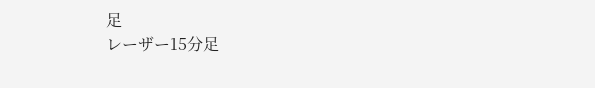足
レーザー15分足